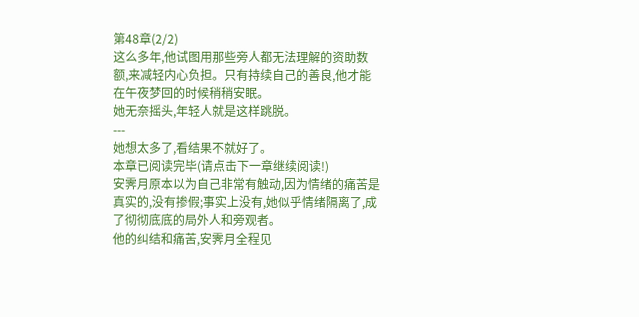第48章(2/2)
这么多年,他试图用那些旁人都无法理解的资助数额,来减轻内心负担。只有持续自己的善良,他才能在午夜梦回的时候稍稍安眠。
她无奈摇头,年轻人就是这样跳脱。
---
她想太多了,看结果不就好了。
本章已阅读完毕(请点击下一章继续阅读!)
安霁月原本以为自己非常有触动,因为情绪的痛苦是真实的,没有掺假;事实上没有,她似乎情绪隔离了,成了彻彻底底的局外人和旁观者。
他的纠结和痛苦,安霁月全程见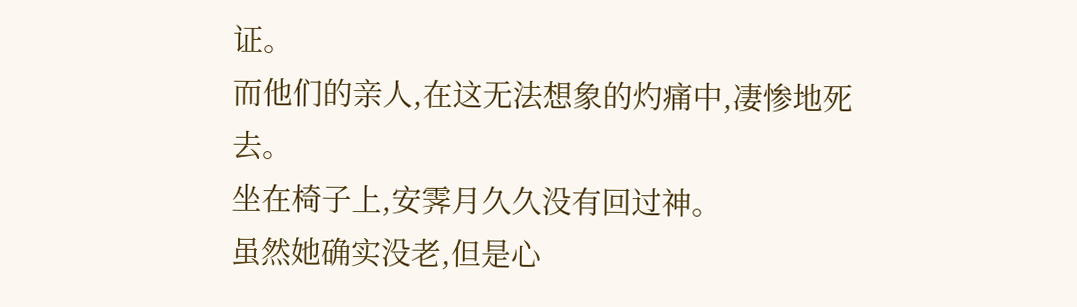证。
而他们的亲人,在这无法想象的灼痛中,凄惨地死去。
坐在椅子上,安霁月久久没有回过神。
虽然她确实没老,但是心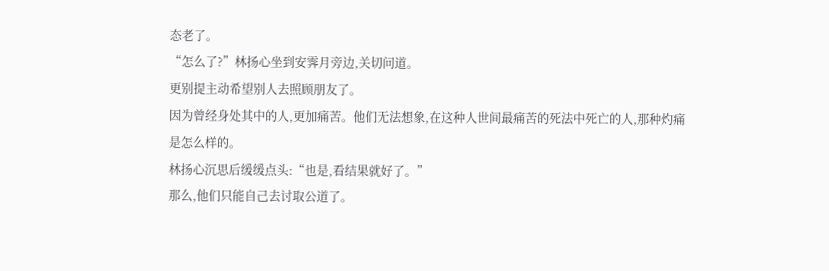态老了。
“怎么了?”林扬心坐到安霁月旁边,关切问道。
更别提主动希望别人去照顾朋友了。
因为曾经身处其中的人,更加痛苦。他们无法想象,在这种人世间最痛苦的死法中死亡的人,那种灼痛是怎么样的。
林扬心沉思后缓缓点头:“也是,看结果就好了。”
那么,他们只能自己去讨取公道了。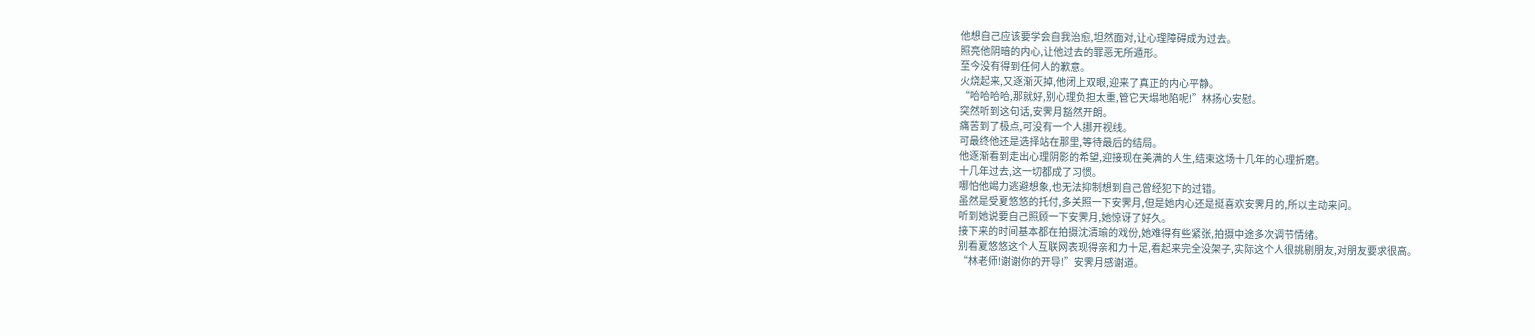他想自己应该要学会自我治愈,坦然面对,让心理障碍成为过去。
照亮他阴暗的内心,让他过去的罪恶无所遁形。
至今没有得到任何人的歉意。
火烧起来,又逐渐灭掉,他闭上双眼,迎来了真正的内心平静。
“哈哈哈哈,那就好,别心理负担太重,管它天塌地陷呢!”林扬心安慰。
突然听到这句话,安霁月豁然开朗。
痛苦到了极点,可没有一个人挪开视线。
可最终他还是选择站在那里,等待最后的结局。
他逐渐看到走出心理阴影的希望,迎接现在美满的人生,结束这场十几年的心理折磨。
十几年过去,这一切都成了习惯。
哪怕他竭力逃避想象,也无法抑制想到自己曾经犯下的过错。
虽然是受夏悠悠的托付,多关照一下安霁月,但是她内心还是挺喜欢安霁月的,所以主动来问。
听到她说要自己照顾一下安霁月,她惊讶了好久。
接下来的时间基本都在拍摄沈清瑜的戏份,她难得有些紧张,拍摄中途多次调节情绪。
别看夏悠悠这个人互联网表现得亲和力十足,看起来完全没架子,实际这个人很挑剔朋友,对朋友要求很高。
“林老师!谢谢你的开导!”安霁月感谢道。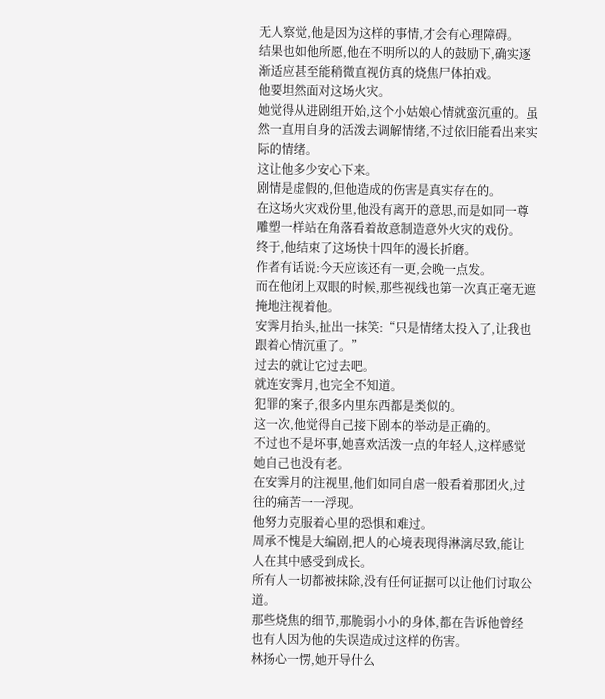无人察觉,他是因为这样的事情,才会有心理障碍。
结果也如他所愿,他在不明所以的人的鼓励下,确实逐渐适应甚至能稍微直视仿真的烧焦尸体拍戏。
他要坦然面对这场火灾。
她觉得从进剧组开始,这个小姑娘心情就蛮沉重的。虽然一直用自身的活泼去调解情绪,不过依旧能看出来实际的情绪。
这让他多少安心下来。
剧情是虚假的,但他造成的伤害是真实存在的。
在这场火灾戏份里,他没有离开的意思,而是如同一尊雕塑一样站在角落看着故意制造意外火灾的戏份。
终于,他结束了这场快十四年的漫长折磨。
作者有话说:今天应该还有一更,会晚一点发。
而在他闭上双眼的时候,那些视线也第一次真正毫无遮掩地注视着他。
安霁月抬头,扯出一抹笑:“只是情绪太投入了,让我也跟着心情沉重了。”
过去的就让它过去吧。
就连安霁月,也完全不知道。
犯罪的案子,很多内里东西都是类似的。
这一次,他觉得自己接下剧本的举动是正确的。
不过也不是坏事,她喜欢活泼一点的年轻人,这样感觉她自己也没有老。
在安霁月的注视里,他们如同自虐一般看着那团火,过往的痛苦一一浮现。
他努力克服着心里的恐惧和难过。
周承不愧是大编剧,把人的心境表现得淋漓尽致,能让人在其中感受到成长。
所有人一切都被抹除,没有任何证据可以让他们讨取公道。
那些烧焦的细节,那脆弱小小的身体,都在告诉他曾经也有人因为他的失误造成过这样的伤害。
林扬心一愣,她开导什么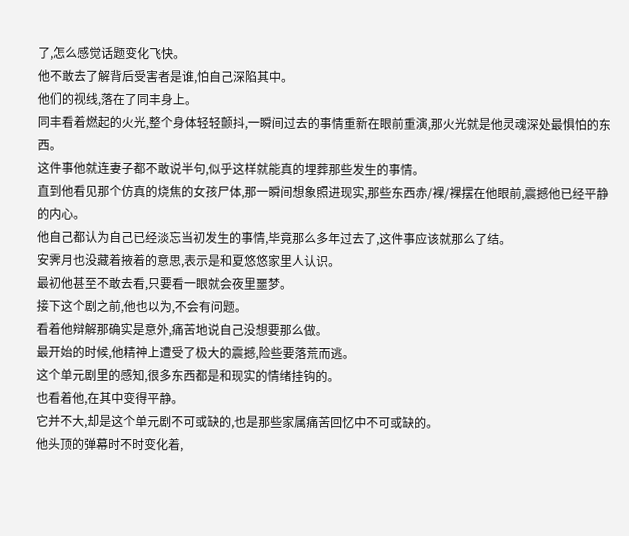了,怎么感觉话题变化飞快。
他不敢去了解背后受害者是谁,怕自己深陷其中。
他们的视线,落在了同丰身上。
同丰看着燃起的火光,整个身体轻轻颤抖,一瞬间过去的事情重新在眼前重演,那火光就是他灵魂深处最惧怕的东西。
这件事他就连妻子都不敢说半句,似乎这样就能真的埋葬那些发生的事情。
直到他看见那个仿真的烧焦的女孩尸体,那一瞬间想象照进现实,那些东西赤/裸/裸摆在他眼前,震撼他已经平静的内心。
他自己都认为自己已经淡忘当初发生的事情,毕竟那么多年过去了,这件事应该就那么了结。
安霁月也没藏着掖着的意思,表示是和夏悠悠家里人认识。
最初他甚至不敢去看,只要看一眼就会夜里噩梦。
接下这个剧之前,他也以为,不会有问题。
看着他辩解那确实是意外,痛苦地说自己没想要那么做。
最开始的时候,他精神上遭受了极大的震撼,险些要落荒而逃。
这个单元剧里的感知,很多东西都是和现实的情绪挂钩的。
也看着他,在其中变得平静。
它并不大,却是这个单元剧不可或缺的,也是那些家属痛苦回忆中不可或缺的。
他头顶的弹幕时不时变化着,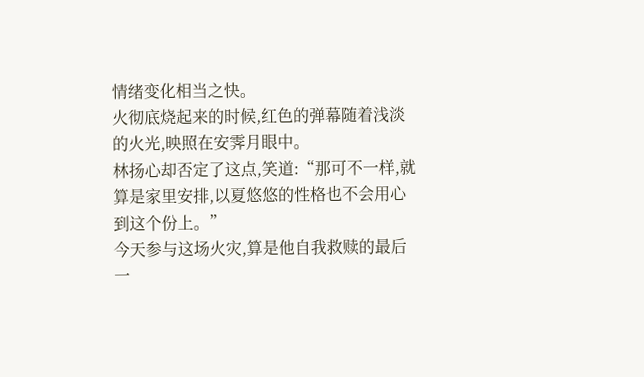情绪变化相当之快。
火彻底烧起来的时候,红色的弹幕随着浅淡的火光,映照在安霁月眼中。
林扬心却否定了这点,笑道:“那可不一样,就算是家里安排,以夏悠悠的性格也不会用心到这个份上。”
今天参与这场火灾,算是他自我救赎的最后一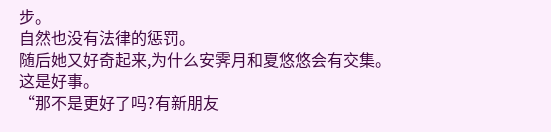步。
自然也没有法律的惩罚。
随后她又好奇起来,为什么安霁月和夏悠悠会有交集。
这是好事。
“那不是更好了吗?有新朋友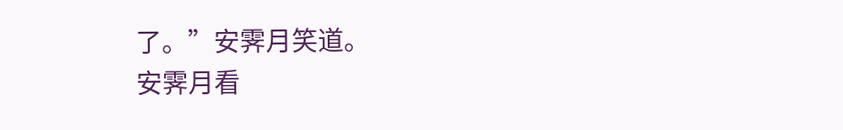了。”安霁月笑道。
安霁月看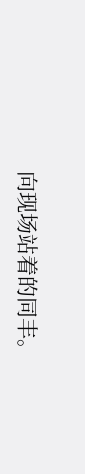向现场站着的同丰。